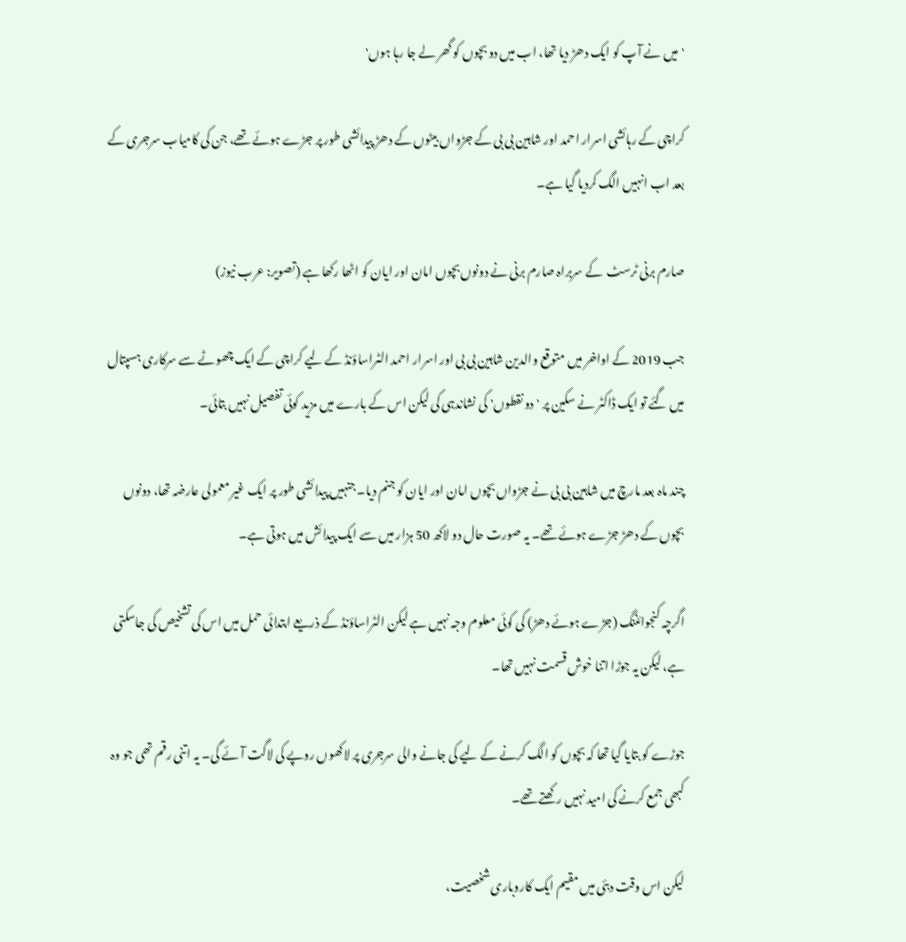'میں نے آپ کو ایک دھڑ دیا تھا، اب میں دو بچوں کو گھر لے جا رہا ہوں'

کراچی کے رہائشی اسرار احمد اور شاہین بی بی کے جڑواں بیٹوں کے دھڑ پیدائشی طور پر جڑے ہوئے تھے، جن کی کامیاب سرجری کے بعد اب انہیں الگ کردیا گیا ہے۔

صارم برنی ٹرسٹ  کے سربراہ صارم برنی نے دونوں بچوں امان اور ایان کو اٹھا رکھا ہے (تصویر: عرب نیوز)

جب 2019 کے اواخر میں متوقع والدین شاہین بی بی اور اسرار احمد الٹراساؤنڈ کے لیے کراچی کے ایک چھوٹے سے سرکاری ہسپتال میں گئے تو ایک ڈاکٹر نے سکین پر 'دو نقطوں' کی نشاندہی کی لیکن اس کے بارے میں مزید کوئی تفصیل نہیں بتائی۔

چند ماہ بعد مارچ میں شاہین بی بی نے جڑواں بچوں امان اور ایان کو جنم دیا۔ جنہیں پیدائشی طور پر ایک غیر معمولی عارضہ تھا، دونوں بچوں کے دھڑ جڑے ہوئے تھے۔ یہ صورت حال دو لاکھ 50 ہزار میں سے ایک پیدائش میں ہوتی ہے۔

اگرچہ کنجوائننگ (جڑے ہوئے دھڑ) کی کوئی معلوم وجہ نہیں ہے لیکن الٹراساؤنڈ کے ذریعے ابتدائی حمل میں اس کی تشخیص کی جاسکتی ہے، لیکن یہ جوڑا اتنا خوش قسمت نہیں تھا۔

جوڑے کو بتایا گیا تھا کہ بچوں کو الگ کرنے کے لیے کی جانے والی سرجری پر لاکھوں روپے کی لاگت آئے گی۔ یہ اتنی رقم تھی جو وہ کبھی جمع کرنے کی امید نہیں رکھتے تھے۔

لیکن اس وقت دبئی میں مقیم ایک کاروباری شخصیت،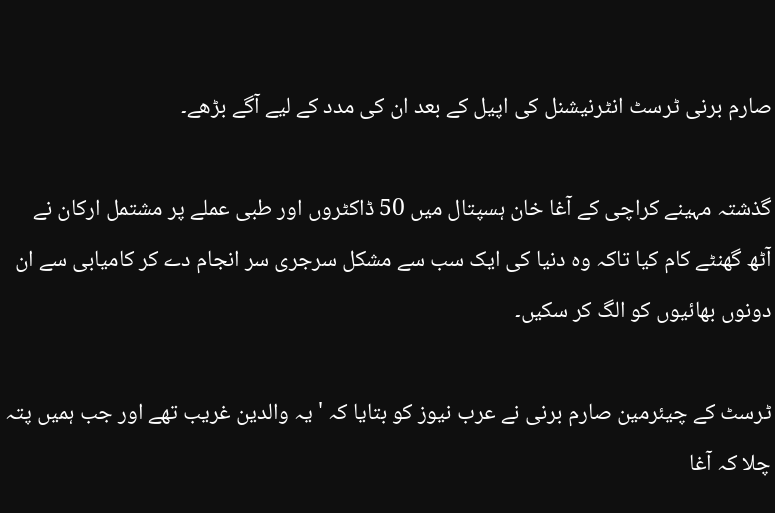صارم برنی ٹرسٹ انٹرنیشنل کی اپیل کے بعد ان کی مدد کے لیے آگے بڑھے۔

گذشتہ مہینے کراچی کے آغا خان ہسپتال میں 50 ڈاکٹروں اور طبی عملے پر مشتمل ارکان نے آٹھ گھنٹے کام کیا تاکہ وہ دنیا کی ایک سب سے مشکل سرجری سر انجام دے کر کامیابی سے ان دونوں بھائیوں کو الگ کر سکیں۔

ٹرسٹ کے چیئرمین صارم برنی نے عرب نیوز کو بتایا کہ 'یہ والدین غریب تھے اور جب ہمیں پتہ چلا کہ آغا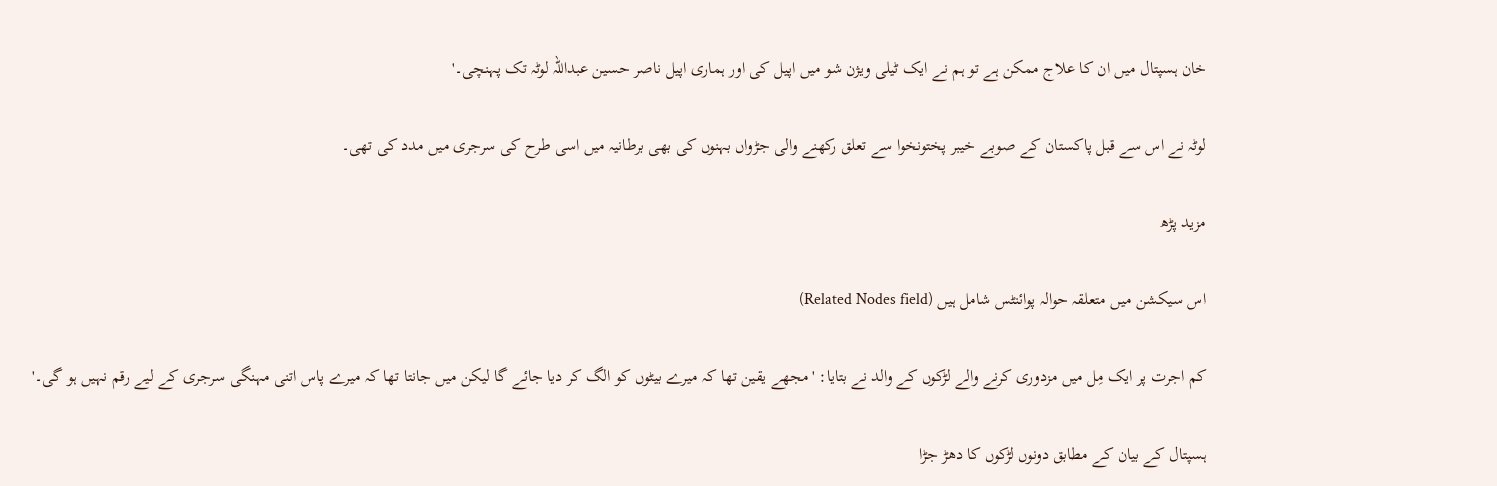خان ہسپتال میں ان کا علاج ممکن ہے تو ہم نے ایک ٹیلی ویژن شو میں اپیل کی اور ہماری اپیل ناصر حسین عبداللہ لوٹہ تک پہنچی۔'

لوٹہ نے اس سے قبل پاکستان کے صوبے خیبر پختونخوا سے تعلق رکھنے والی جڑواں بہنوں کی بھی برطانیہ میں اسی طرح کی سرجری میں مدد کی تھی۔

مزید پڑھ

اس سیکشن میں متعلقہ حوالہ پوائنٹس شامل ہیں (Related Nodes field)

کم اجرت پر ایک مِل میں مزدوری کرنے والے لڑکوں کے والد نے بتایا: 'مجھے یقین تھا کہ میرے بیٹوں کو الگ کر دیا جائے گا لیکن میں جانتا تھا کہ میرے پاس اتنی مہنگی سرجری کے لیے رقم نہیں ہو گی۔'

ہسپتال کے بیان کے مطابق دونوں لڑکوں کا دھڑ جڑا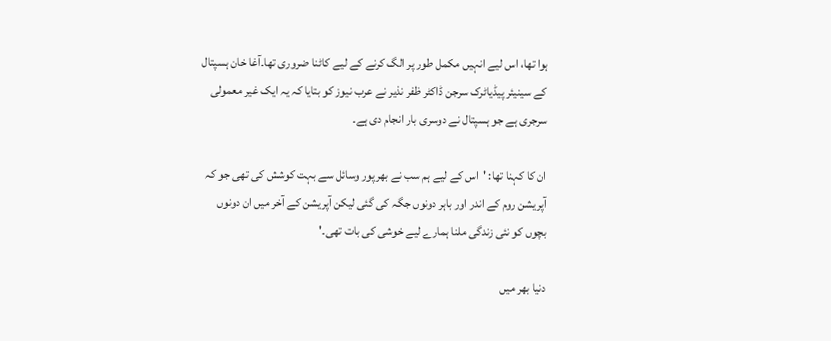ہوا تھا، اس لیے انہیں مکمل طور پر الگ کرنے کے لیے کاٹنا ضروری تھا۔آغا خان ہسپتال کے سینیئر پیڈیاٹرک سرجن ڈاکٹر ظفر نذیر نے عرب نیوز کو بتایا کہ یہ ایک غیر معمولی سرجری ہے جو ہسپتال نے دوسری بار انجام دی ہے۔

ان کا کہنا تھا: 'اس کے لیے ہم سب نے بھرپور وسائل سے بہت کوشش کی تھی جو کہ آپریشن روم کے اندر اور باہر دونوں جگہ کی گئی لیکن آپریشن کے آخر میں ان دونوں بچوں کو نئی زندگی ملنا ہمارے لیے خوشی کی بات تھی۔'

دنیا بھر میں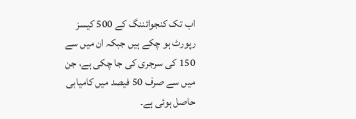اب تک کنجوائننگ کے 500 کیسز رپورٹ ہو چکے ہیں جبکہ ان میں سے 150 کی سرجری کی جا چکی ہے، جن میں سے صرف 50 فیصد میں کامیابی حاصل ہوئی ہے۔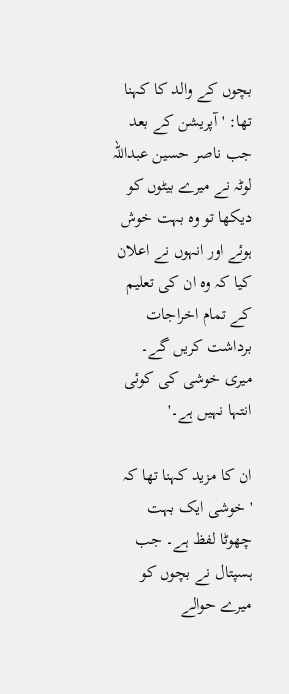بچوں کے والد کا کہنا تھا: 'آپریشن کے بعد جب ناصر حسین عبداللہ لوٹہ نے میرے بیٹوں کو دیکھا تو وہ بہت خوش ہوئے اور انہوں نے اعلان کیا کہ وہ ان کی تعلیم کے تمام اخراجات برداشت کریں گے۔ میری خوشی کی کوئی انتہا نہیں ہے۔'

ان کا مزید کہنا تھا کہ 'خوشی ایک بہت چھوٹا لفظ ہے۔ جب ہسپتال نے بچوں کو میرے حوالے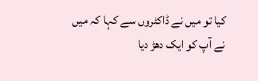کیا تو میں نے ڈاکٹروں سے کہا کہ میں نے آپ کو ایک دھڑ دیا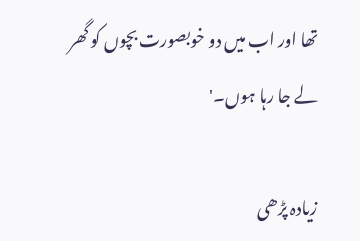تھا اور اب میں دو خوبصورت بچوں کو گھر لے جا رہا ہوں۔'

زیادہ پڑھی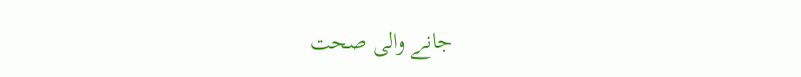جانے والی صحت